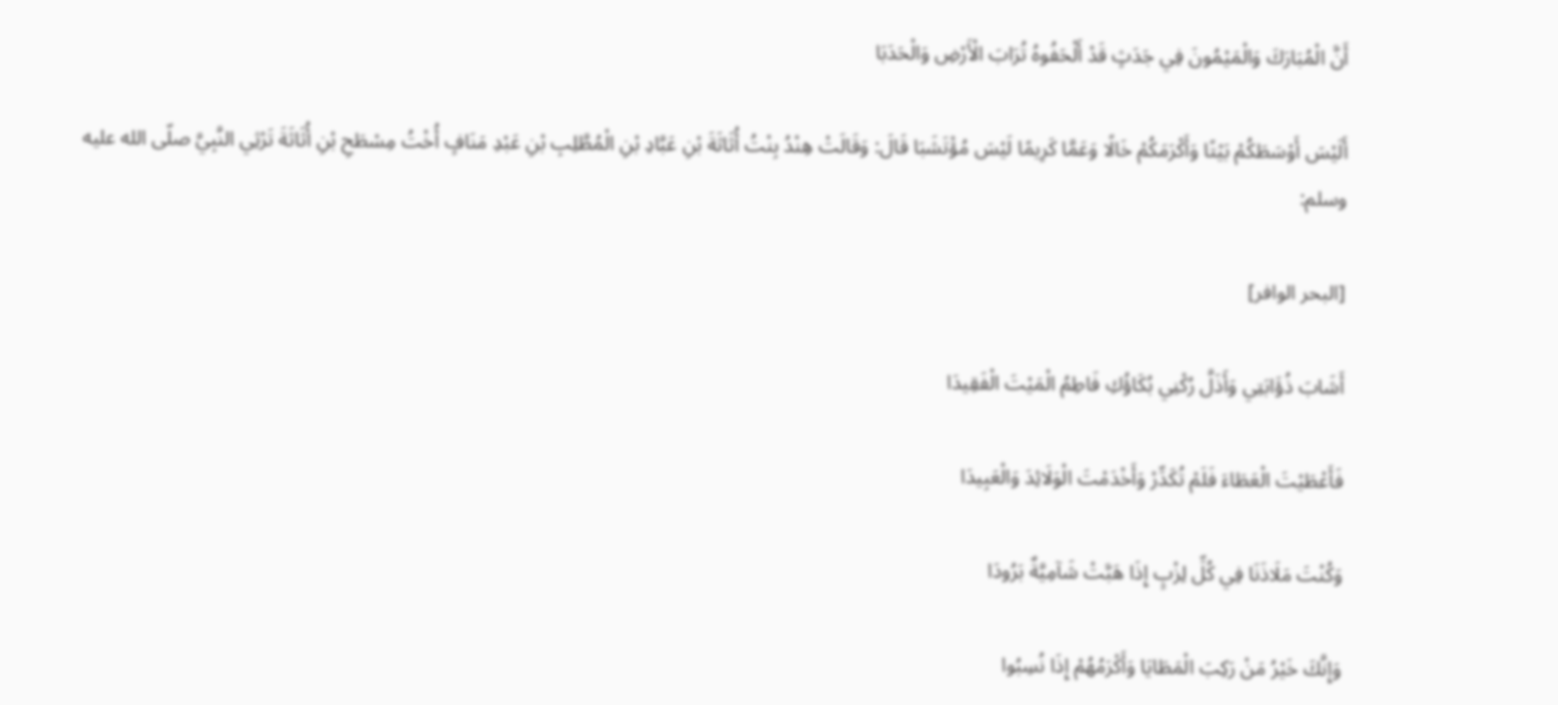أَنَّ الْمُبَارَكَ وَالْمَيْمُونَ فِي جَدَثٍ قَدْ أَلْحَفُوهُ تُرَابَ الْأَرْضِ وَالْحَدَبَا

أَلَيْسَ أَوْسَطَكُمْ بَيْتًا وَأَكْرَمَكُمْ خَالًا وَعَمَّا كَرِيمًا لَيْسَ مُؤْتَشَبَا قَالَ: وَقَالَتْ هِنْدُ بِنْتُ أُثَاثَةَ بْنِ عَبَّادِ بْنِ الْمُطَّلِبِ بْنِ عَبْدِ مَنَافٍ أُخْتُ مِسْطَحِ بْنِ أُثَاثَةَ تَرْثِي النَّبِيَّ صلّى الله عليه وسلم:

[البحر الوافر]

أَشَابَ ذُؤَابَتِي وَأَذَلَّ رُكْنِي بُكَاؤُكِ فَاطِمُ الْمَيْتَ الْفَقِيدَا

فَأَعْطَيْتَ الْعَطَاءَ فَلَمْ تُكَدِّرْ وَأَخْدَمْتَ الْوَلَائِدَ وَالْعَبِيدَا

وَكُنْتَ مَلَاذَنَا فِي كُلِّ لِزْبٍ إِذَا هَبَّتْ شَآمِيَّةٌ بَرُودَا

وَإِنَّكَ خَيْرُ مَنْ رَكِبَ الْمَطَايَا وَأَكْرَمُهُمْ إِذَا نُسِبُوا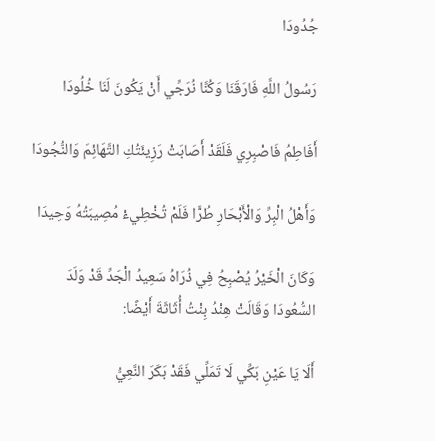جُدُودَا

رَسُولُ اللَّهِ فَارَقَنَا وَكُنَّا نُرَجِّي أَنْ يَكُونَ لَنَا خُلُودَا

أَفَاطِمُ فَاصْبِرِي فَلَقَدْ أَصَابَتْ رَزِيئَتُكِ التَّهَائِمَ وَالنُّجُودَا

وَأَهْلُ الْبِرِّ وَالْأَبْحَارِ طُرًّا فَلَمْ تُخْطِيءْ مُصِيبَتُهُ وَحِيدَا

وَكَانَ الْخَيْرُ يُصْبِحُ فِي ذُرَاهُ سَعِيدُ الْجَدِّ قَدْ وَلَدَ السُّعُودَا وَقَالَتْ هِنْدُ بِنْتُ أُثَاثَةَ أَيْضًا:

أَلَا يَا عَيْنِ بَكِّي لَا تَمَلِّي فَقَدْ بَكَرَ النَّعِيُّ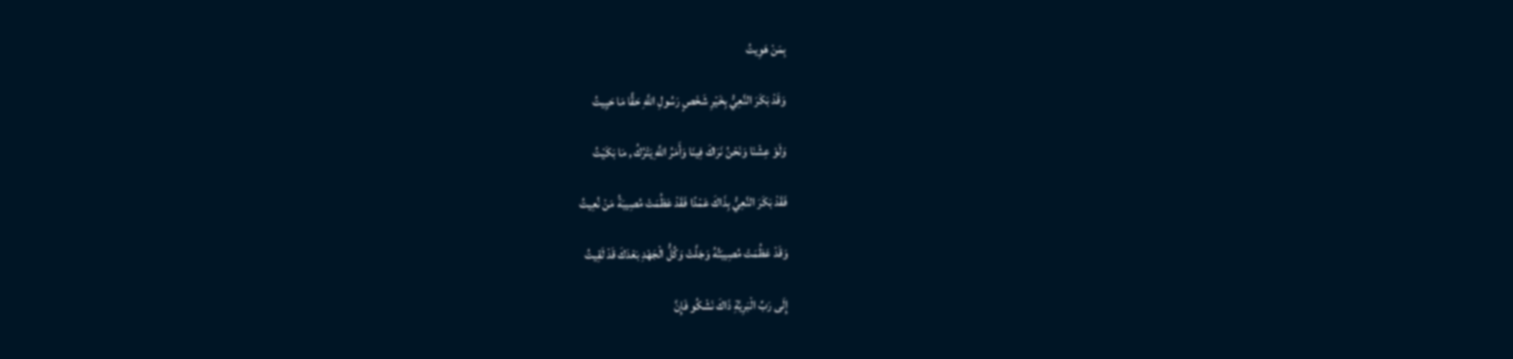بِمَنْ هَوِيتُ

وَقَدْ بَكَرَ النَّعِيُّ بِخَيْرِ شَخَصٍ رَسُولِ اللَّهِ حَقًّا مَا حَيِيتُ

وَلَوْ عِشْنَا وَنَحْنُ نَرَاكَ فِينَا وَأَمَرُ اللَّهِ يَتْرُكُ , مَا بَكَيْتُ

فَقَدْ بَكَرَ النَّعِيُّ بِذَاكَ عَمْدًا فَقَدْ عَظُمَتْ مُصِيبَةُ مَنْ نُعِيتُ

وَقَدْ عَظُمَتْ مُصِيبَتُهُ وَجَلَّتْ وَكُلُّ الْجَهْدِ بَعْدَكَ قَدْ لَقِيتُ

إِلَى رَبِّ الْبَرِيَّةِ ذَاكَ نَشْكُو فَإِنَّ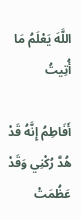اللَّهَ يَعْلَمُ مَا أُتِيتُ

أَفَاطِمُ إِنَّهُ قَدْ هُدَّ رُكْنِي وَقَدْ عَظُمَتْ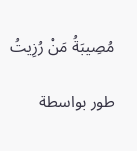مُصِيبَةُ مَنْ رُزِيتُ

طور بواسطة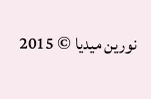نورين ميديا © 2015